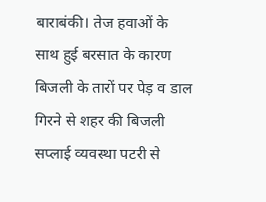बाराबंकी। तेज हवाओं के साथ हुई बरसात के कारण बिजली के तारों पर पेड़ व डाल गिरने से शहर की बिजली सप्लाई व्यवस्था पटरी से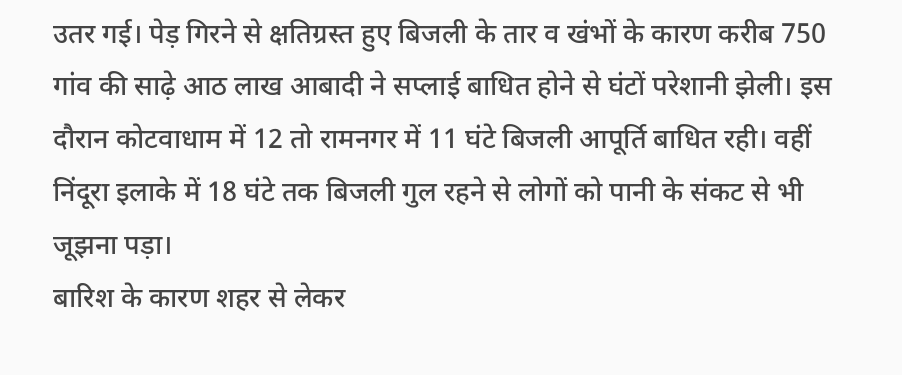उतर गई। पेड़ गिरने से क्षतिग्रस्त हुए बिजली के तार व खंभों के कारण करीब 750 गांव की साढ़े आठ लाख आबादी ने सप्लाई बाधित होने से घंटों परेशानी झेली। इस दौरान कोटवाधाम में 12 तो रामनगर में 11 घंटे बिजली आपूर्ति बाधित रही। वहीं निंदूरा इलाके में 18 घंटे तक बिजली गुल रहने से लोगों को पानी के संकट से भी जूझना पड़ा।
बारिश के कारण शहर से लेकर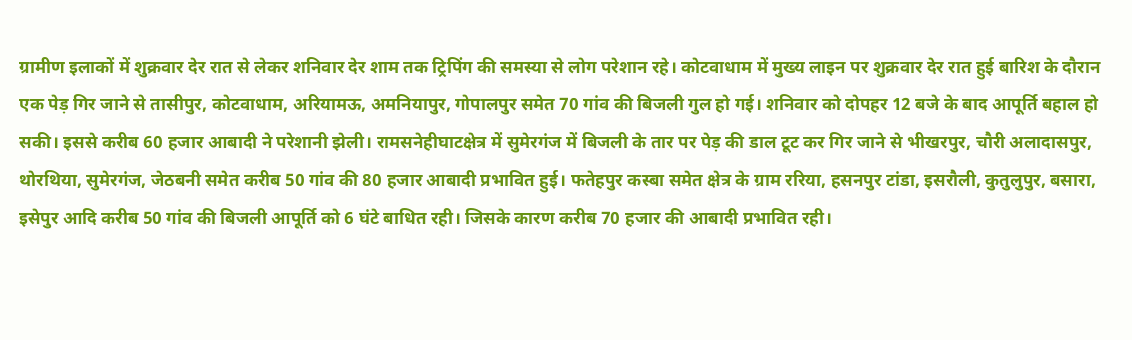ग्रामीण इलाकों में शुक्रवार देर रात से लेकर शनिवार देर शाम तक ट्रिपिंग की समस्या से लोग परेशान रहे। कोटवाधाम में मुख्य लाइन पर शुक्रवार देर रात हुई बारिश के दौरान एक पेड़ गिर जाने से तासीपुर, कोटवाधाम, अरियामऊ, अमनियापुर, गोपालपुर समेत 70 गांव की बिजली गुल हो गई। शनिवार को दोपहर 12 बजे के बाद आपूर्ति बहाल हो सकी। इससे करीब 60 हजार आबादी ने परेशानी झेली। रामसनेहीघाटक्षेत्र में सुमेरगंज में बिजली के तार पर पेड़ की डाल टूट कर गिर जाने से भीखरपुर, चौरी अलादासपुर, थोरथिया, सुमेरगंज, जेठबनी समेत करीब 50 गांव की 80 हजार आबादी प्रभावित हुई। फतेहपुर कस्बा समेत क्षेत्र के ग्राम ररिया, हसनपुर टांडा, इसरौली, कुतुलुपुर, बसारा, इसेपुर आदि करीब 50 गांव की बिजली आपूर्ति को 6 घंटे बाधित रही। जिसके कारण करीब 70 हजार की आबादी प्रभावित रही।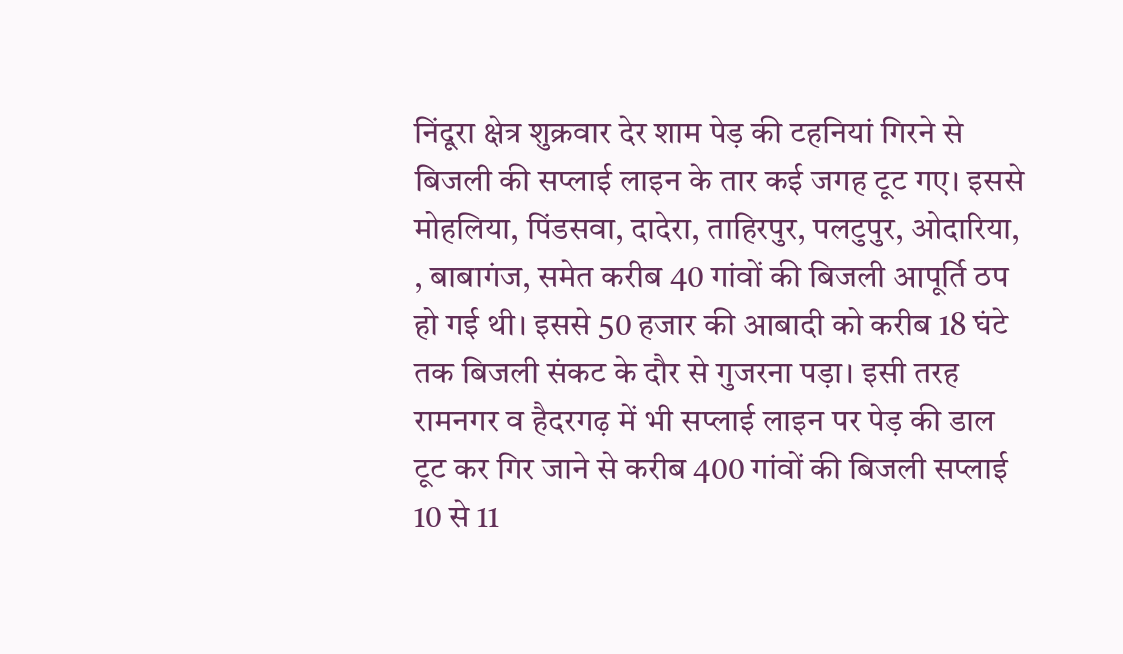निंदूरा क्षेत्र शुक्रवार देर शाम पेड़ की टहनियां गिरने से बिजली की सप्लाई लाइन के तार कई जगह टूट गए। इससे मोहलिया, पिंडसवा, दादेरा, ताहिरपुर, पलटुपुर, ओदारिया, , बाबागंज, समेत करीब 40 गांवों की बिजली आपूर्ति ठप हो गई थी। इससे 50 हजार की आबादी को करीब 18 घंटे तक बिजली संकट के दौर से गुजरना पड़ा। इसी तरह रामनगर व हैदरगढ़ में भी सप्लाई लाइन पर पेड़ की डाल टूट कर गिर जाने से करीब 400 गांवों की बिजली सप्लाई 10 से 11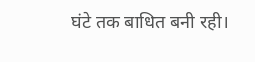घंटे तक बाधित बनी रही।